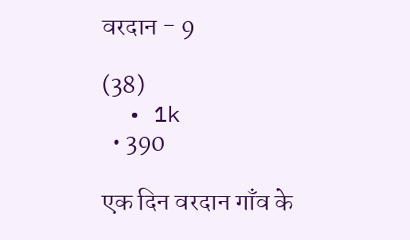वरदान - 9

(38)
  • 1k
  • 390

एक दिन वरदान गाँव के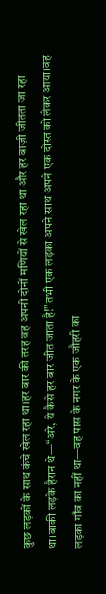कुछ लड़कों के साथ कंचे खेल रहा था।हर बार की तरह वह अपनी दोनों मणियों से खेल रहा था और हर बाज़ी जीतता जा रहा था।बाकी लड़के हैरान थे—“अरे, ये कैसे हर बार जीत जाता है!”तभी एक लड़का अपने साथ अपने एक दोस्त को लेकर आया।वह लड़का गाँव का नहीं था—वह पास के नगर के एक जौहरी का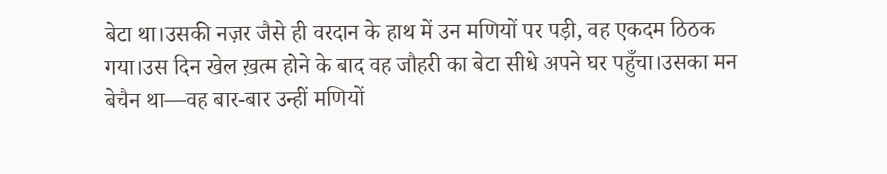बेटा था।उसकी नज़र जैसे ही वरदान के हाथ में उन मणियों पर पड़ी, वह एकदम ठिठक गया।उस दिन खेल ख़त्म होने के बाद वह जौहरी का बेटा सीधे अपने घर पहुँचा।उसका मन बेचैन था—वह बार-बार उन्हीं मणियों